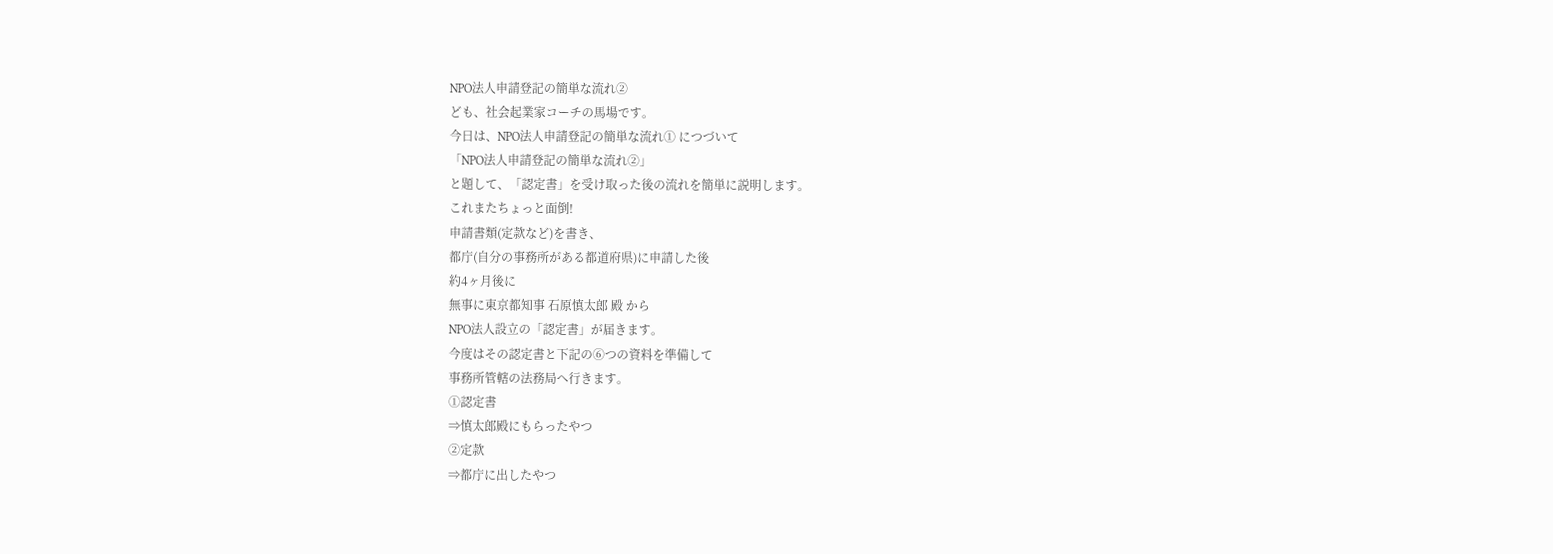NPO法人申請登記の簡単な流れ②
ども、社会起業家コーチの馬場です。
今日は、NPO法人申請登記の簡単な流れ① につづいて
「NPO法人申請登記の簡単な流れ②」
と題して、「認定書」を受け取った後の流れを簡単に説明します。
これまたちょっと面倒!
申請書類(定款など)を書き、
都庁(自分の事務所がある都道府県)に申請した後
約4ヶ月後に
無事に東京都知事 石原慎太郎 殿 から
NPO法人設立の「認定書」が届きます。
今度はその認定書と下記の⑥つの資料を準備して
事務所管轄の法務局へ行きます。
①認定書
⇒慎太郎殿にもらったやつ
②定款
⇒都庁に出したやつ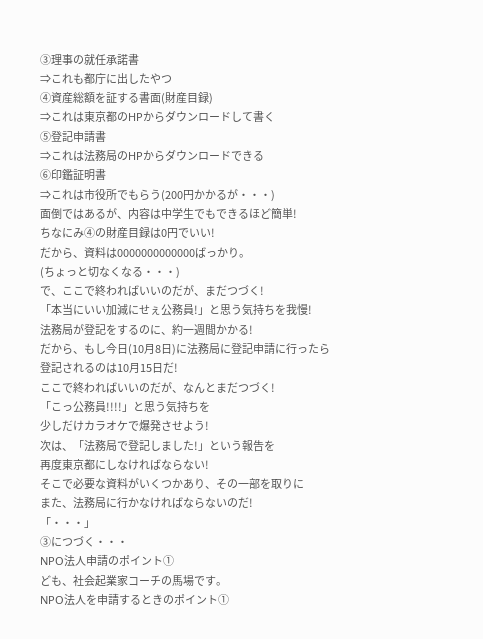③理事の就任承諾書
⇒これも都庁に出したやつ
④資産総額を証する書面(財産目録)
⇒これは東京都のHPからダウンロードして書く
⑤登記申請書
⇒これは法務局のHPからダウンロードできる
⑥印鑑証明書
⇒これは市役所でもらう(200円かかるが・・・)
面倒ではあるが、内容は中学生でもできるほど簡単!
ちなにみ④の財産目録は0円でいい!
だから、資料は0000000000000ばっかり。
(ちょっと切なくなる・・・)
で、ここで終わればいいのだが、まだつづく!
「本当にいい加減にせぇ公務員!」と思う気持ちを我慢!
法務局が登記をするのに、約一週間かかる!
だから、もし今日(10月8日)に法務局に登記申請に行ったら
登記されるのは10月15日だ!
ここで終わればいいのだが、なんとまだつづく!
「こっ公務員!!!!」と思う気持ちを
少しだけカラオケで爆発させよう!
次は、「法務局で登記しました!」という報告を
再度東京都にしなければならない!
そこで必要な資料がいくつかあり、その一部を取りに
また、法務局に行かなければならないのだ!
「・・・」
③につづく・・・
NPO法人申請のポイント①
ども、社会起業家コーチの馬場です。
NPO法人を申請するときのポイント①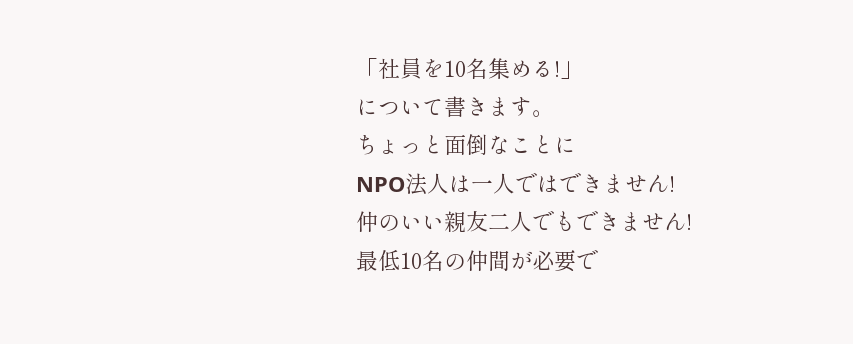「社員を10名集める!」
について書きます。
ちょっと面倒なことに
NPO法人は一人ではできません!
仲のいい親友二人でもできません!
最低10名の仲間が必要で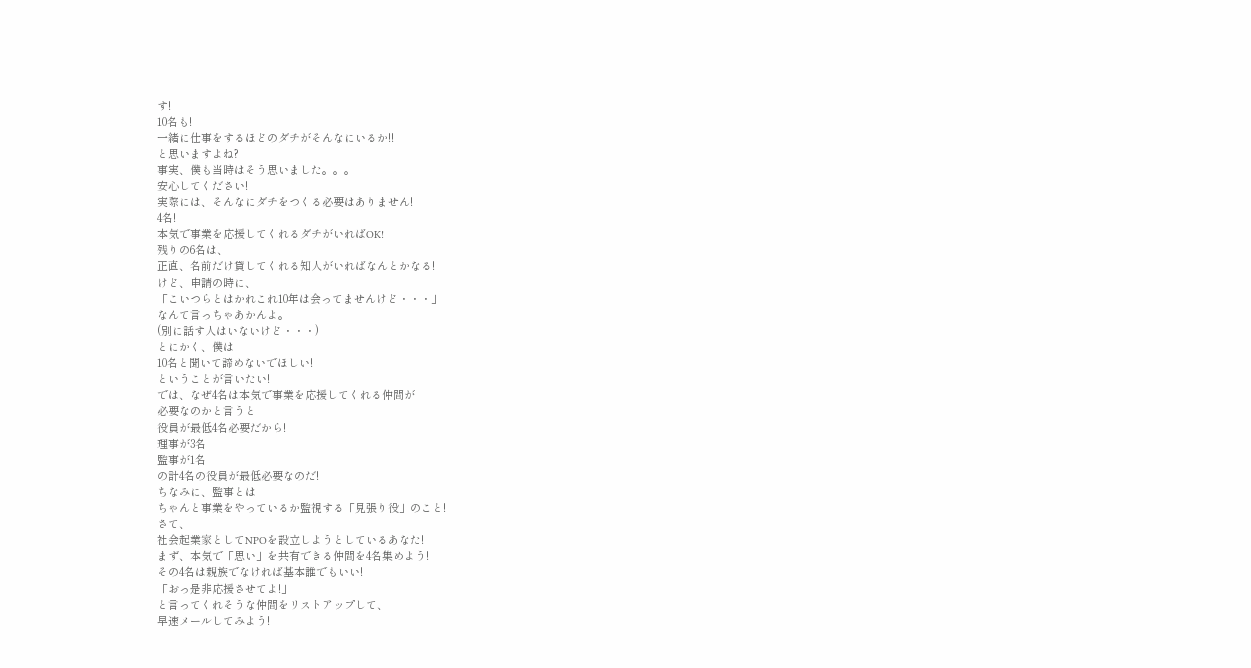す!
10名も!
一緒に仕事をするほどのダチがそんなにいるか!!
と思いますよね?
事実、僕も当時はそう思いました。。。
安心してください!
実際には、そんなにダチをつくる必要はありません!
4名!
本気で事業を応援してくれるダチがいればOK!
残りの6名は、
正直、名前だけ貸してくれる知人がいればなんとかなる!
けど、申請の時に、
「こいつらとはかれこれ10年は会ってませんけど・・・」
なんて言っちゃあかんよ。
(別に話す人はいないけど・・・)
とにかく、僕は
10名と聞いて諦めないでほしい!
ということが言いたい!
では、なぜ4名は本気で事業を応援してくれる仲間が
必要なのかと言うと
役員が最低4名必要だから!
理事が3名
監事が1名
の計4名の役員が最低必要なのだ!
ちなみに、監事とは
ちゃんと事業をやっているか監視する「見張り役」のこと!
さて、
社会起業家としてNPOを設立しようとしているあなた!
まず、本気で「思い」を共有できる仲間を4名集めよう!
その4名は親族でなければ基本誰でもいい!
「おっ是非応援させてよ!」
と言ってくれそうな仲間をリストアップして、
早速メールしてみよう!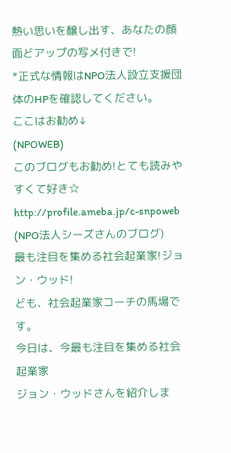熱い思いを醸し出す、あなたの顔面どアップの写メ付きで!
*正式な情報はNPO法人設立支援団体のHPを確認してください。
ここはお勧め↓
(NPOWEB)
このブログもお勧め!とても読みやすくて好き☆
http://profile.ameba.jp/c-snpoweb
(NPO法人シーズさんのブログ)
最も注目を集める社会起業家!ジョン・ウッド!
ども、社会起業家コーチの馬場です。
今日は、今最も注目を集める社会起業家
ジョン・ウッドさんを紹介しま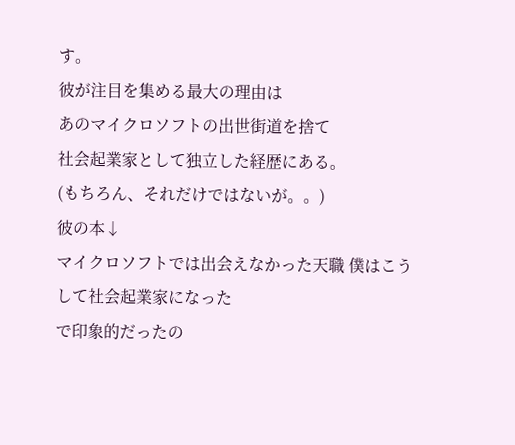す。
彼が注目を集める最大の理由は
あのマイクロソフトの出世街道を捨て
社会起業家として独立した経歴にある。
(もちろん、それだけではないが。。)
彼の本↓
マイクロソフトでは出会えなかった天職 僕はこうして社会起業家になった
で印象的だったの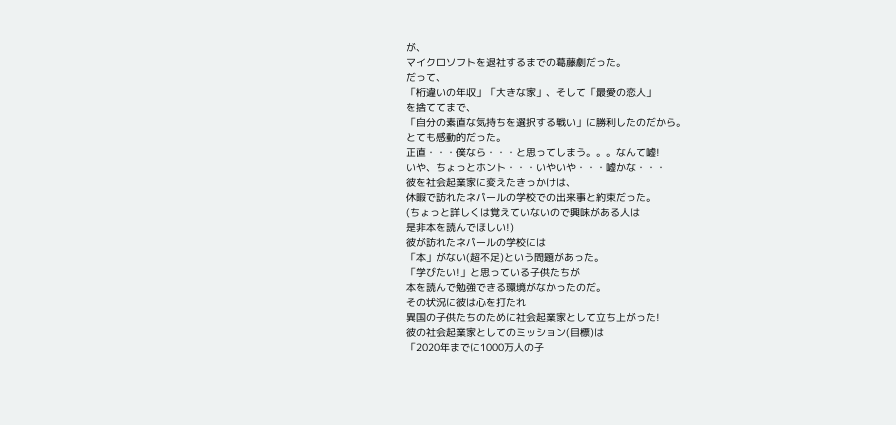が、
マイクロソフトを退社するまでの葛藤劇だった。
だって、
「桁違いの年収」「大きな家」、そして「最愛の恋人」
を捨ててまで、
「自分の素直な気持ちを選択する戦い」に勝利したのだから。
とても感動的だった。
正直・・・僕なら・・・と思ってしまう。。。なんて嘘!
いや、ちょっとホント・・・いやいや・・・嘘かな・・・
彼を社会起業家に変えたきっかけは、
休暇で訪れたネパールの学校での出来事と約束だった。
(ちょっと詳しくは覚えていないので興味がある人は
是非本を読んでほしい!)
彼が訪れたネパールの学校には
「本」がない(超不足)という問題があった。
「学びたい!」と思っている子供たちが
本を読んで勉強できる環境がなかったのだ。
その状況に彼は心を打たれ
異国の子供たちのために社会起業家として立ち上がった!
彼の社会起業家としてのミッション(目標)は
「2020年までに1000万人の子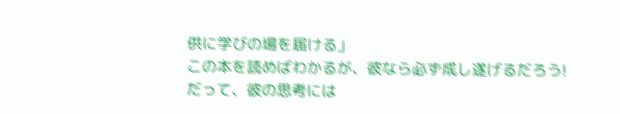供に学びの場を届ける」
この本を読めばわかるが、彼なら必ず成し遂げるだろう!
だって、彼の思考には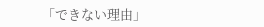「できない理由」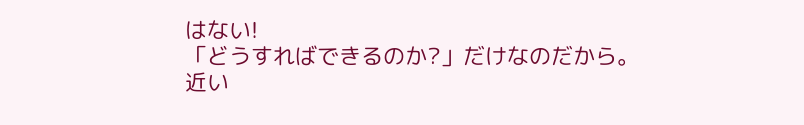はない!
「どうすればできるのか?」だけなのだから。
近い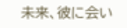未来、彼に会い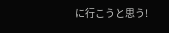に行こうと思う!